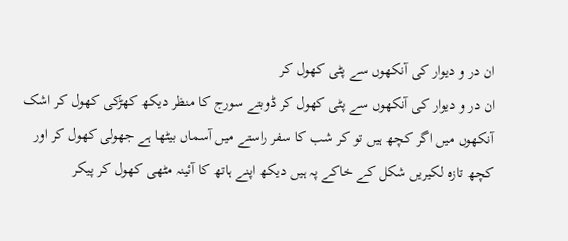ان در و دیوار کی آنکھوں سے پٹی کھول کر
ان در و دیوار کی آنکھوں سے پٹی کھول کر ڈوبتے سورج کا منظر دیکھ کھڑکی کھول کر اشک آنکھوں میں اگر کچھ ہیں تو کر شب کا سفر راستے میں آسماں بیٹھا ہے جھولی کھول کر اور کچھ تازہ لکیریں شکل کے خاکے پہ ہیں دیکھ اپنے ہاتھ کا آئینہ مٹھی کھول کر پیکر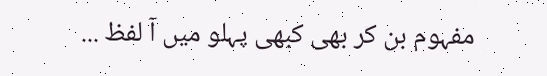مفہوم بن کر بھی کبھی پہلو میں آ لفظ ...